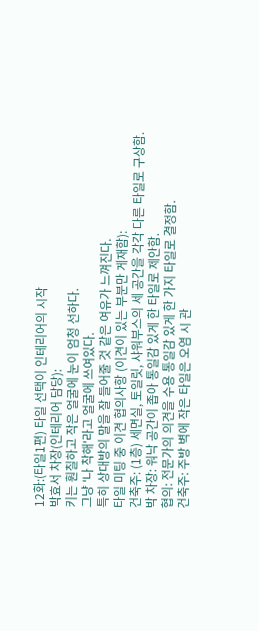12화:(타일1편) 타일 선택이 인테리어의 시작
박효서 차장(인테리어 담당):
키는 훤칠하고 작은 얼굴에 눈이 엄청 선하다.
그냥 '나 착해'라고 얼굴에 쓰여있다.
특히 상대방의 말을 잘 들어줄 것 같은 여유가 느껴진다.
타일 미팅 중 이견 협의사항 (이견이 있는 부분만 게재함):
건축주: (1층) 세면실, 토일릿, 샤워부스의 세 공간을 각각 다른 타일로 구상함.
박 차장: 워낙 공간이 좁아 통일감 있게 한 타일로 제안함.
협의: 전문가의 의견을 수용 통일감 있게 한 가지 타일로 결정함.
건축주: 주방 벽에 작은 타일은 오염 시 관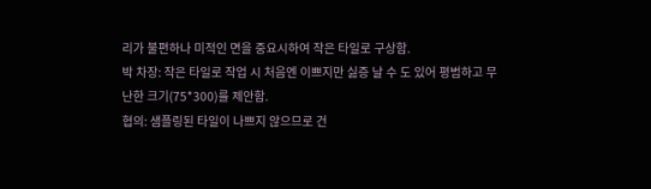리가 불편하나 미적인 면을 중요시하여 작은 타일로 구상함.
박 차장: 작은 타일로 작업 시 처음엔 이쁘지만 싫증 날 수 도 있어 평범하고 무난한 크기(75*300)를 제안함.
협의: 샘플링된 타일이 나쁘지 않으므로 건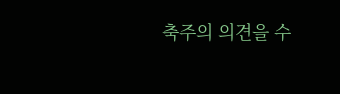축주의 의견을 수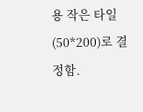용 작은 타일 (50*200)로 결정함.